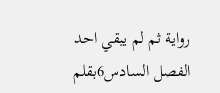رواية ثم لم يبقي احد الفصل السادس6بقلم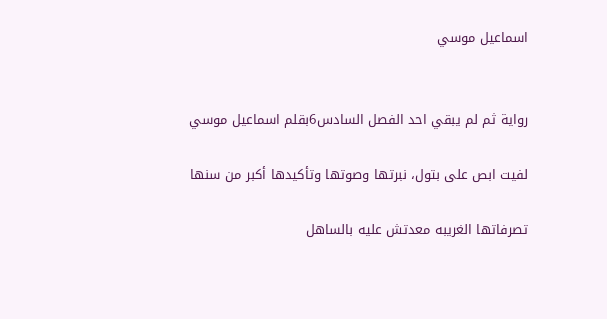اسماعيل موسي


رواية ثم لم يبقي احد الفصل السادس6بقلم اسماعيل موسي

لفيت ابص على بتول، نبرتها وصوتها وتأكيدها أكبر من سنها

تصرفاتها الغريبه معدتش عليه بالساهل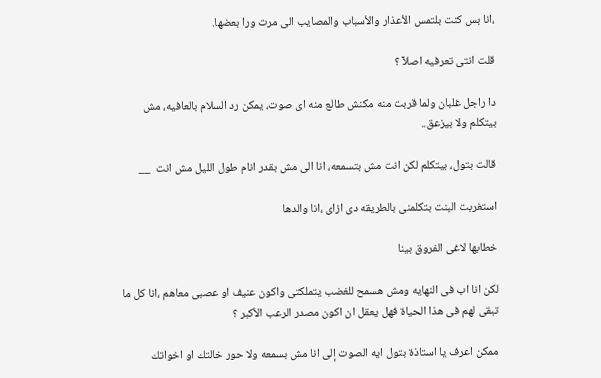،انا بس كنت بلتمس الأعذار والأسباب والمصايب الى مرت ورا بعضها.

قلت انتى تعرفيه اصلآ ؟

دا راجل غلبان ولما قربت منه مكنش طالع منه اى صوت، يمكن رد السلام بالعافيه، مش بيتكلم ولا بيزعق..

قالت بتول، بيتكلم لكن انت مش بتسمعه، انا الى مش بقدر انام طول الليل مش انت  __

استغربت البنت بتكلمنى بالطريقه دى ازاى ،انا والدها

خطابها لاغى الفروق بينا

لكن انا اب فى النهايه ومش هسمح للغضب يتملكتى واكون عنيف او عصبى معاهم ،انا كل ما تبقى لهم فى هذا الحياة فهل يعقل ان اكون مصدر الرعب الأكبر ؟

ممكن اعرف يا استاذة بتول ايه الصوت إلى انا مش بسمعه ولا حور خالتك او اخواتك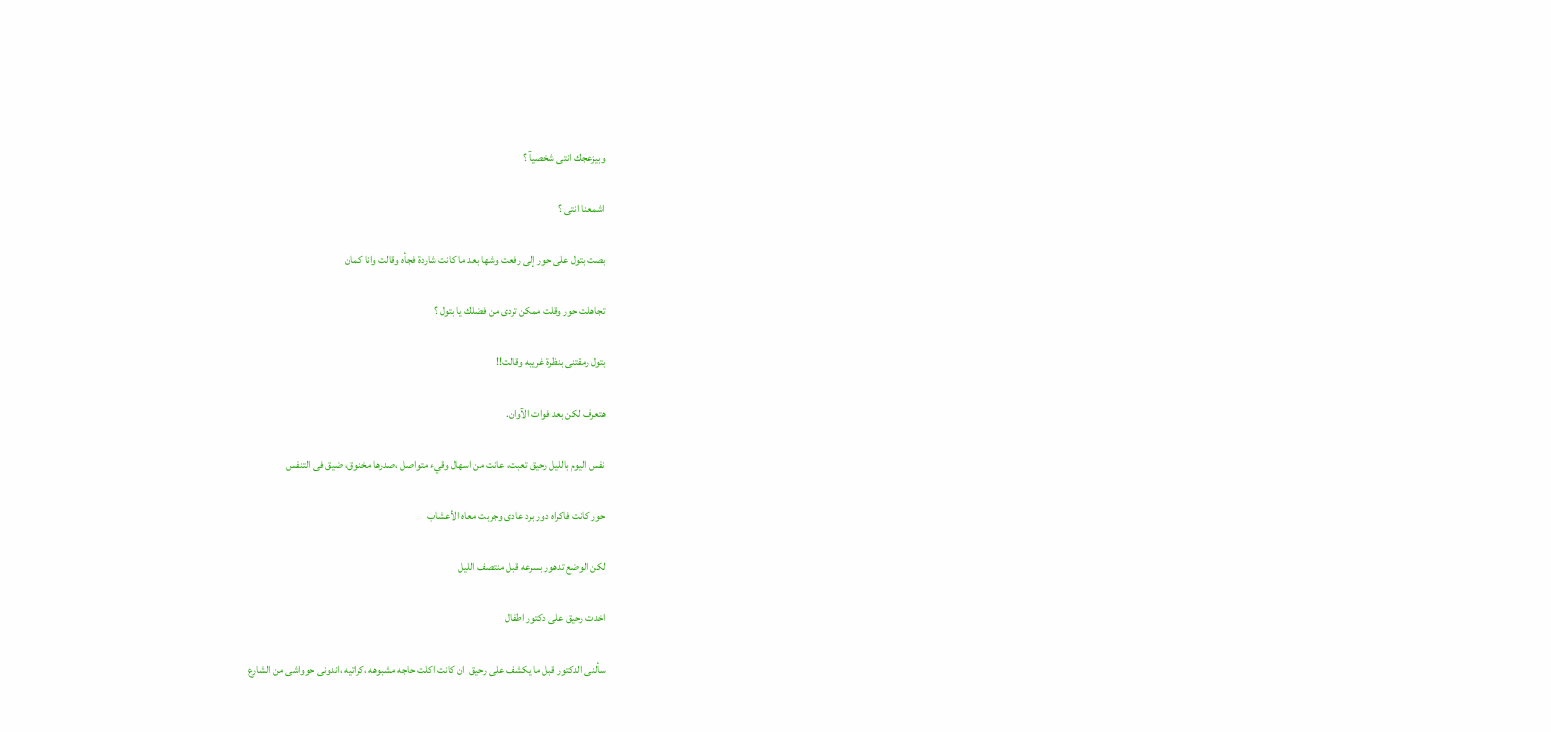وبيزعجك انتى شخصيآ ؟

اشمعنا انتى ؟

بصت بتول على حور إلى رفعت وشها بعد ما كانت شاردة فجأه وقالت وانا كمان

تجاهلت حور وقلت ممكن تردى من فضلك يا بتول ؟

بتول رمقتنى بنظرة غريبه وقالت!!

هتعرف لكن بعد فوات الآوان.

نفس اليوم بالليل رحيق تعبت، عانت من اسهال وقيء متواصل ،صدرها مخنوق، ضيق فى التنفس

حور كانت فاكراه دور برد عادى وجربت معاه الأعشاب

لكن الوضع تدهور بسرعه قبل منتصف الليل

اخدت رحيق على دكتور اطفال

سألنى الدكتور قبل ما يكشف على رحيق  ان كانت اكلت حاجه مشبوهه ،كراتيه ،اندونى حوواشى من الشارع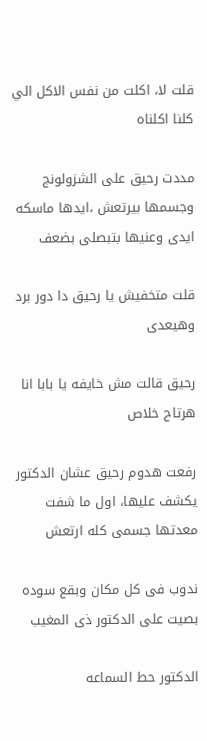قلت لا، اكلت من نفس الاكل الي كلنا اكلناه

مددت رحيق على الشزولونج وجسمها بيرتعش ،ايدها ماسكه ايدى وعنيها بتبصلى بضعف

قلت متخفيش يا رحيق دا دور برد وهيعدى

رحيق قالت مش خايفه يا بابا انا هرتاح خلاص

رفعت هدوم رحيق عشان الدكتور يكشف عليها، اول ما شفت معدتها جسمى كله ارتعش

ندوب فى كل مكان وبقع سوده بصيت على الدكتور ذى المغيب

الدكتور حط السماعه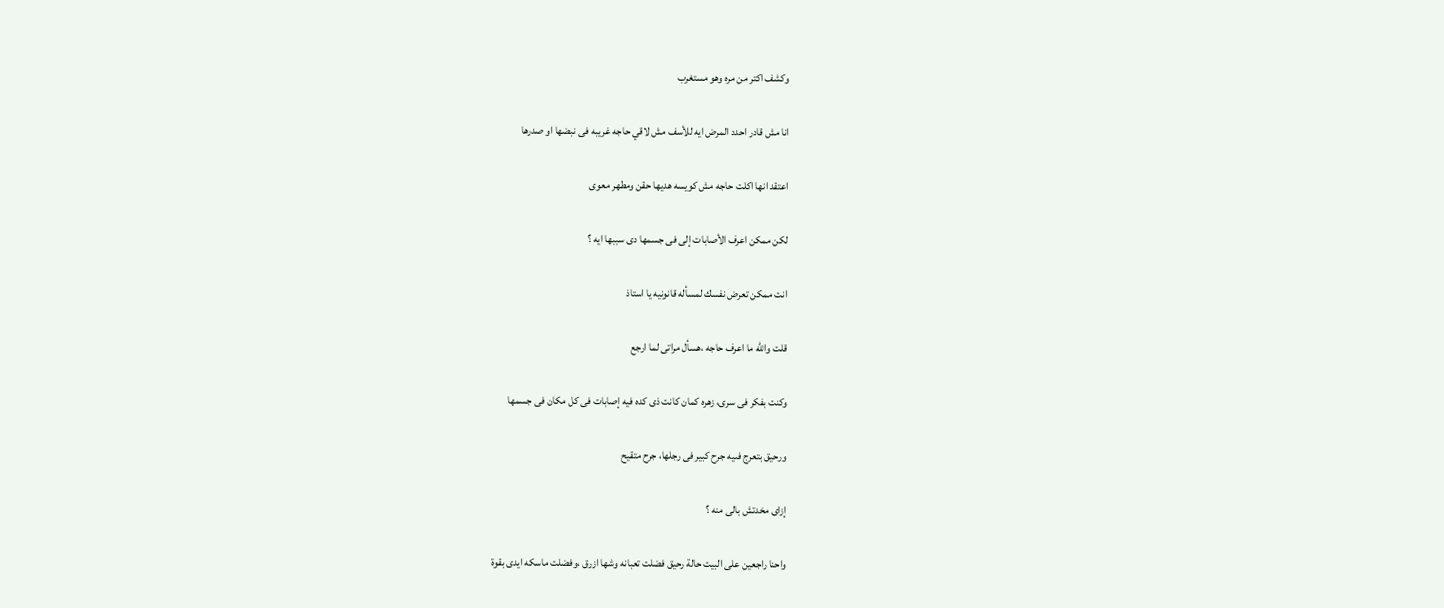وكشف اكتر من مره وهو مستغرب

انا مش قادر احدد المرض ايه للأسف مش لاقي حاجه غريبه فى نبضها او صدرها

اعتقد انها اكلت حاجه مش كويسه هديها حقن ومطهر معوى

لكن ممكن اعرف الأصابات إلى فى جسمها دى سببها ايه ؟

انت ممكن تعرض نفسك لمسأله قانونيه يا استاذ

قلت والله ما اعرف حاجه ،هسأل مراتى لما ارجع

وكنت بفكر فى سرى، زهره كمان كانت ذى كده فيه إصابات فى كل مكان فى جسمها

ورحيق بتعرج فىيه جرح كبير فى رجلها، جرح متقيح

إزاى مخدتش بالى منه ؟

واحنا راجعين على البيت حالة رحيق فضلت تعبانه وشها ازرق ،وفضلت ماسكه ايدى بقوة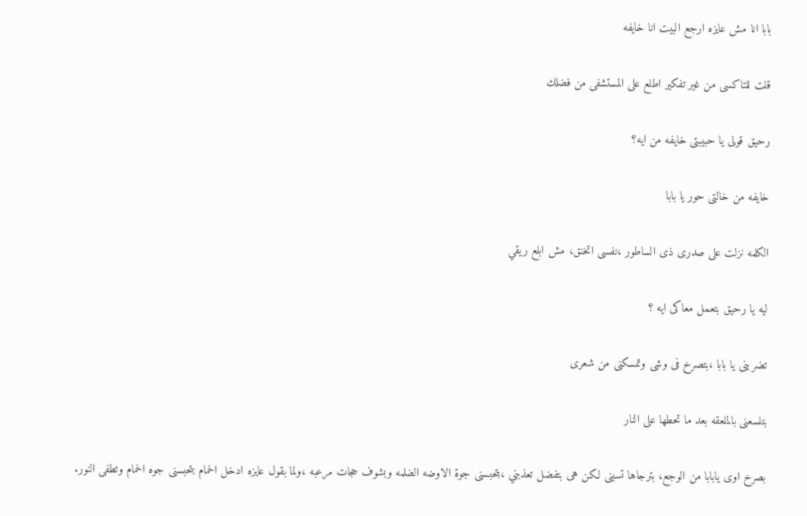بابا انا مش عايزه ارجع البيت انا خايفه

قلت للتاكسى من غير تفكير اطلع على المستشفى من فضلك

رحيق قولى يا حبيبتى خايفه من ايه؟

خايفه من خالتى حور يا بابا

الكلمه نزلت على صدرى ذى الساطور ،نفسى اتخنق، مش ابلع ريقي

ليه يا رحيق بتعمل معاكى ايه ؟

تضربنى يا بابا ،بتصرخ فى وشى وتمسكنى من شعرى

بتلسعنى بالملعقه بعد ما تحطها على النار

بصرخ اوى يابابا من الوجع، بترجاها تسبنى لكن هى بتفضل تعذبني ،بتحبسنى جوة الاوضه الضلمه وبشوف حجات مرعبه ،ولما بقول عايزه ادخل الحمام بتحبسنى جوه الحمام وتطفى النور.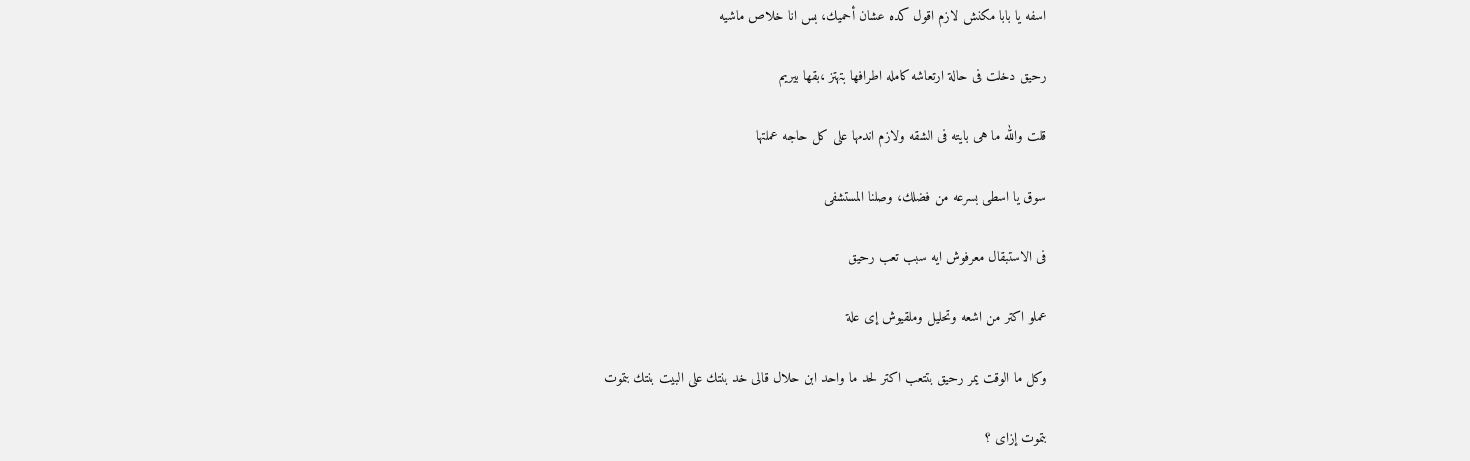اسفه يا بابا مكنش لازم اقول كده عشان أحميك، بس انا خلاص ماشيه

رحيق دخلت فى حالة ارتعاشه كامله اطرافها بتهتز ،بقها بيريم

قلت والله ما هى بايته فى الشقه ولازم اندمها على كل حاجه عملتها

سوق يا اسطى بسرعه من فضلك، وصلنا المستشفى

فى الاستبقال معرفوش ايه سبب تعب رحيق

عملو اكتر من اشعه وتحليل وملقيوش إى علة

وكل ما الوقت يمر رحيق بتتعب اكتر لحد ما واحد ابن حلال قالى خد بنتك على البيت بنتك بتموت

بتموت إزاى ؟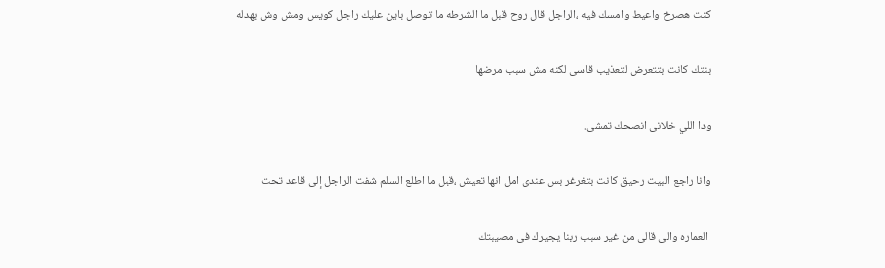كنت هصرخ واعيط وامسك فيه ،الراجل قال روح قبل ما الشرطه ما توصل باين عليك راجل كويس ومش وش بهدله

بنتك كانت بتتعرض لتعذيب قاسى لكنه مش سبب مرضها

ودا اللي خلانى انصحك تمشى.

وانا راجع البيت رحيق كانت بتغرغر بس عندى امل انها تعيش ،قبل ما اطلع السلم شفت الراجل إلى قاعد تحت

 العماره والى قالى من غير سبب ربنا يجيرك فى مصيبتك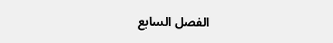الفصل السابع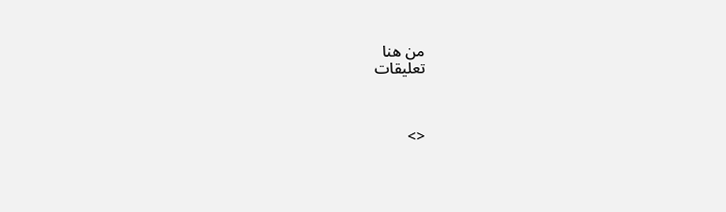من هنا
تعليقات



<>